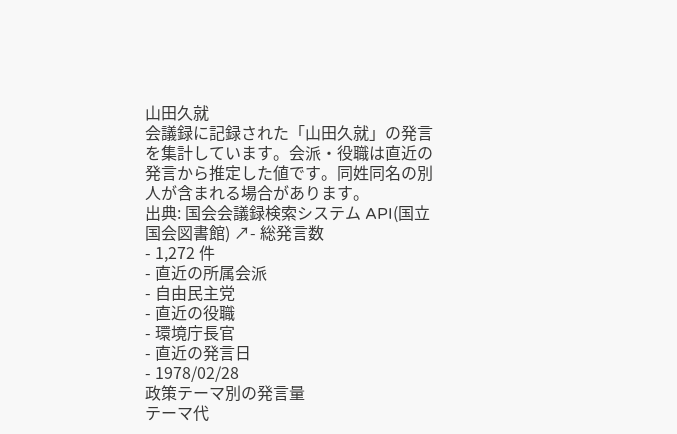山田久就
会議録に記録された「山田久就」の発言を集計しています。会派・役職は直近の発言から推定した値です。同姓同名の別人が含まれる場合があります。
出典: 国会会議録検索システム API(国立国会図書館) ↗- 総発言数
- 1,272 件
- 直近の所属会派
- 自由民主党
- 直近の役職
- 環境庁長官
- 直近の発言日
- 1978/02/28
政策テーマ別の発言量
テーマ代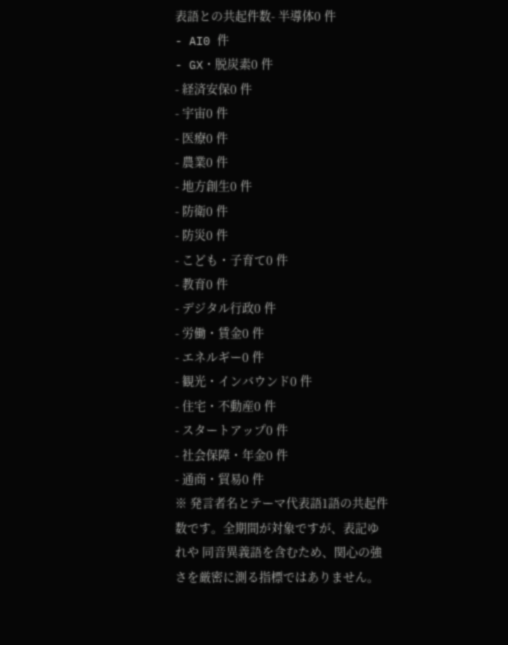表語との共起件数- 半導体0 件
- AI0 件
- GX・脱炭素0 件
- 経済安保0 件
- 宇宙0 件
- 医療0 件
- 農業0 件
- 地方創生0 件
- 防衛0 件
- 防災0 件
- こども・子育て0 件
- 教育0 件
- デジタル行政0 件
- 労働・賃金0 件
- エネルギー0 件
- 観光・インバウンド0 件
- 住宅・不動産0 件
- スタートアップ0 件
- 社会保障・年金0 件
- 通商・貿易0 件
※ 発言者名とテーマ代表語1語の共起件数です。全期間が対象ですが、表記ゆれや 同音異義語を含むため、関心の強さを厳密に測る指標ではありません。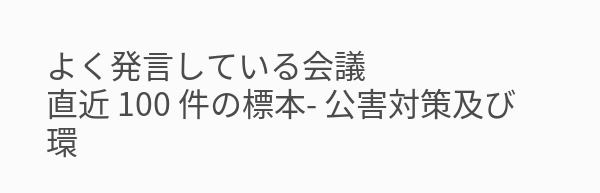よく発言している会議
直近 100 件の標本- 公害対策及び環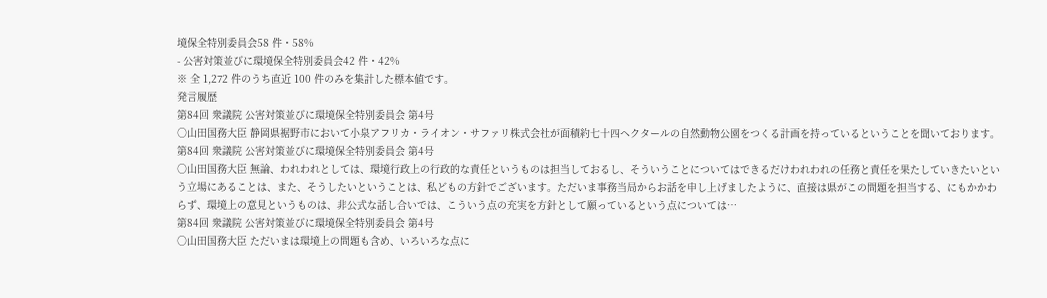境保全特別委員会58 件・58%
- 公害対策並びに環境保全特別委員会42 件・42%
※ 全 1,272 件のうち直近 100 件のみを集計した標本値です。
発言履歴
第84回 衆議院 公害対策並びに環境保全特別委員会 第4号
○山田国務大臣 静岡県裾野市において小泉アフリカ・ライオン・サファリ株式会社が面積約七十四ヘクタールの自然動物公園をつくる計画を持っているということを聞いております。
第84回 衆議院 公害対策並びに環境保全特別委員会 第4号
○山田国務大臣 無論、われわれとしては、環境行政上の行政的な責任というものは担当しておるし、そういうことについてはできるだけわれわれの任務と責任を果たしていきたいという立場にあることは、また、そうしたいということは、私どもの方針でございます。ただいま事務当局からお話を申し上げましたように、直接は県がこの問題を担当する、にもかかわらず、環境上の意見というものは、非公式な話し合いでは、こういう点の充実を方針として願っているという点については…
第84回 衆議院 公害対策並びに環境保全特別委員会 第4号
○山田国務大臣 ただいまは環境上の問題も含め、いろいろな点に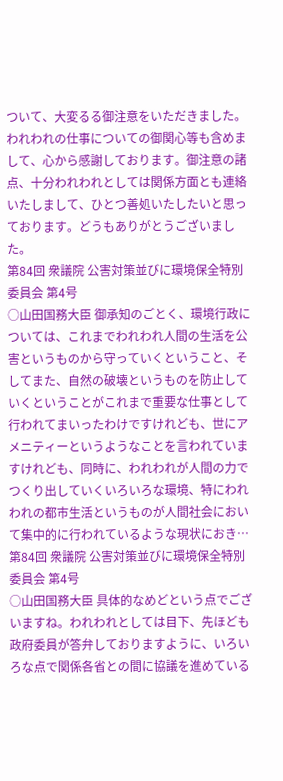ついて、大変るる御注意をいただきました。われわれの仕事についての御関心等も含めまして、心から感謝しております。御注意の諸点、十分われわれとしては関係方面とも連絡いたしまして、ひとつ善処いたしたいと思っております。どうもありがとうございました。
第84回 衆議院 公害対策並びに環境保全特別委員会 第4号
○山田国務大臣 御承知のごとく、環境行政については、これまでわれわれ人間の生活を公害というものから守っていくということ、そしてまた、自然の破壊というものを防止していくということがこれまで重要な仕事として行われてまいったわけですけれども、世にアメニティーというようなことを言われていますけれども、同時に、われわれが人間の力でつくり出していくいろいろな環境、特にわれわれの都市生活というものが人間社会において集中的に行われているような現状におき…
第84回 衆議院 公害対策並びに環境保全特別委員会 第4号
○山田国務大臣 具体的なめどという点でございますね。われわれとしては目下、先ほども政府委員が答弁しておりますように、いろいろな点で関係各省との間に協議を進めている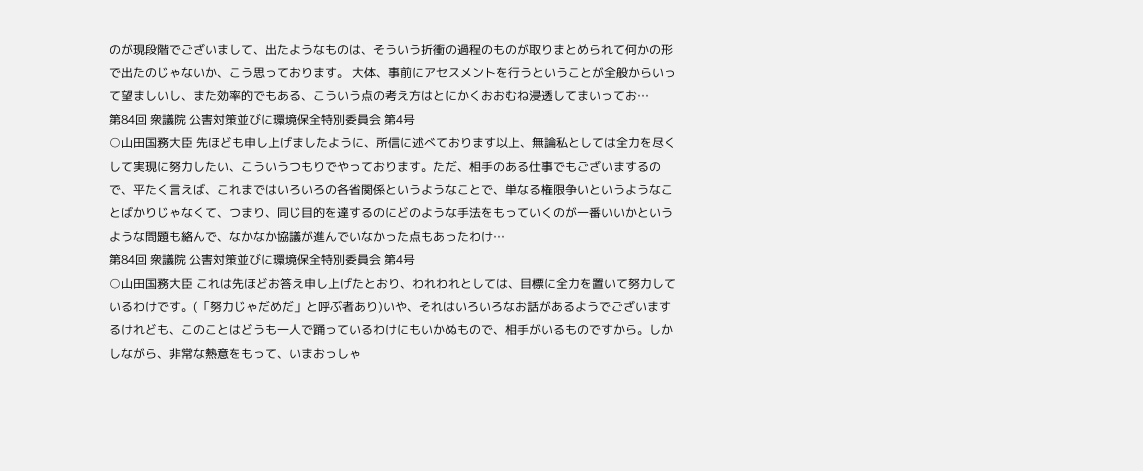のが現段階でございまして、出たようなものは、そういう折衝の過程のものが取りまとめられて何かの形で出たのじゃないか、こう思っております。 大体、事前にアセスメントを行うということが全般からいって望ましいし、また効率的でもある、こういう点の考え方はとにかくおおむね浸透してまいってお…
第84回 衆議院 公害対策並びに環境保全特別委員会 第4号
○山田国務大臣 先ほども申し上げましたように、所信に述べております以上、無論私としては全力を尽くして実現に努力したい、こういうつもりでやっております。ただ、相手のある仕事でもございまするので、平たく言えば、これまではいろいろの各省関係というようなことで、単なる権限争いというようなことばかりじゃなくて、つまり、同じ目的を達するのにどのような手法をもっていくのが一番いいかというような問題も絡んで、なかなか協議が進んでいなかった点もあったわけ…
第84回 衆議院 公害対策並びに環境保全特別委員会 第4号
○山田国務大臣 これは先ほどお答え申し上げたとおり、われわれとしては、目標に全力を置いて努力しているわけです。(「努力じゃだめだ」と呼ぶ者あり)いや、それはいろいろなお話があるようでございまするけれども、このことはどうも一人で踊っているわけにもいかぬもので、相手がいるものですから。しかしながら、非常な熱意をもって、いまおっしゃ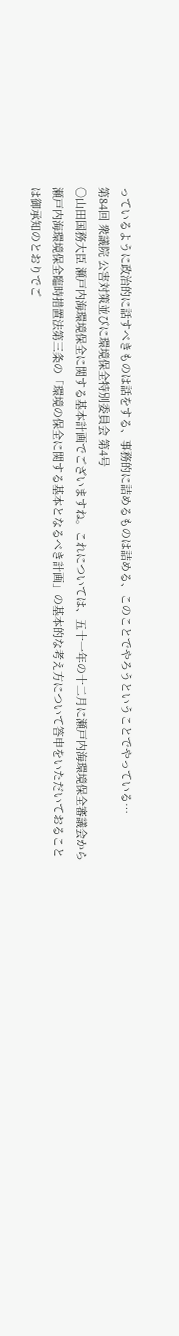っているように政治的に話すべきものは話をする、事務的に詰めるものは詰める、このことでやろうということでやっている…
第84回 衆議院 公害対策並びに環境保全特別委員会 第4号
○山田国務大臣 瀬戸内海環境保全に関する基本計画でございますね。これについては、五十一年の十二月に瀬戸内海環境保全審議会から瀬戸内海環境保全臨時措置法第三条の「環境の保全に関する基本となるべき計画」の基本的な考え方について答申をいただいておることは御承知のとおりでご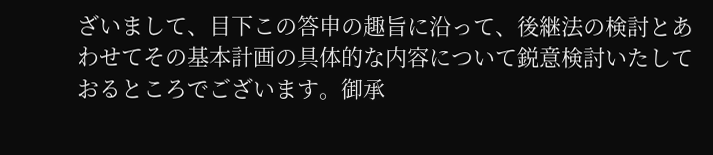ざいまして、目下この答申の趣旨に沿って、後継法の検討とあわせてその基本計画の具体的な内容について鋭意検討いたしておるところでございます。御承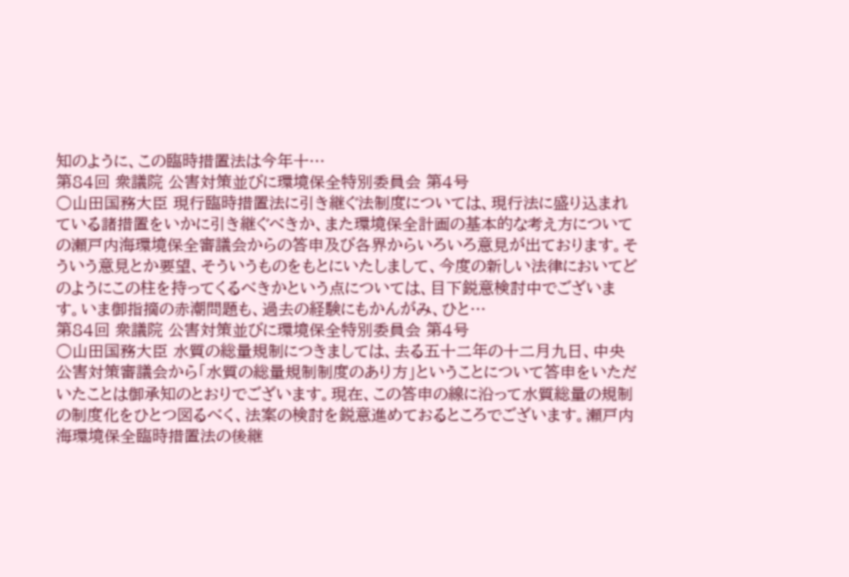知のように、この臨時措置法は今年十…
第84回 衆議院 公害対策並びに環境保全特別委員会 第4号
○山田国務大臣 現行臨時措置法に引き継ぐ法制度については、現行法に盛り込まれている諸措置をいかに引き継ぐべきか、また環境保全計画の基本的な考え方についての瀬戸内海環境保全審議会からの答申及び各界からいろいろ意見が出ております。そういう意見とか要望、そういうものをもとにいたしまして、今度の新しい法律においてどのようにこの柱を持ってくるべきかという点については、目下鋭意検討中でございます。いま御指摘の赤潮問題も、過去の経験にもかんがみ、ひと…
第84回 衆議院 公害対策並びに環境保全特別委員会 第4号
○山田国務大臣 水質の総量規制につきましては、去る五十二年の十二月九日、中央公害対策審議会から「水質の総量規制制度のあり方」ということについて答申をいただいたことは御承知のとおりでございます。現在、この答申の線に沿って水質総量の規制の制度化をひとつ図るべく、法案の検討を鋭意進めておるところでございます。瀬戸内海環境保全臨時措置法の後継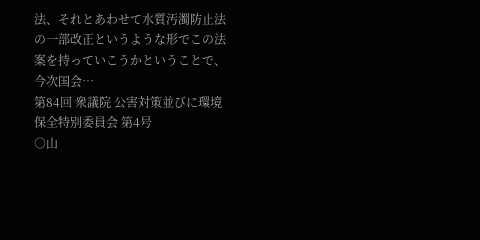法、それとあわせて水質汚濁防止法の一部改正というような形でこの法案を持っていこうかということで、今次国会…
第84回 衆議院 公害対策並びに環境保全特別委員会 第4号
○山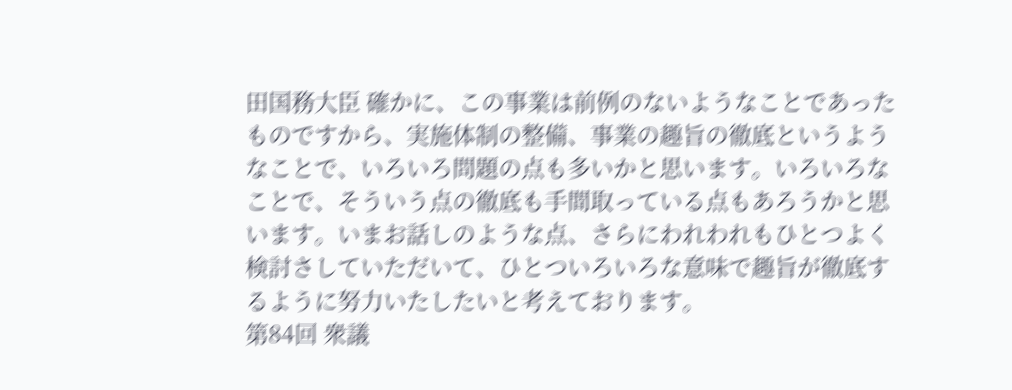田国務大臣 確かに、この事業は前例のないようなことであったものですから、実施体制の整備、事業の趣旨の徹底というようなことで、いろいろ問題の点も多いかと思います。いろいろなことで、そういう点の徹底も手間取っている点もあろうかと思います。いまお話しのような点、さらにわれわれもひとつよく検討さしていただいて、ひとついろいろな意味で趣旨が徹底するように努力いたしたいと考えております。
第84回 衆議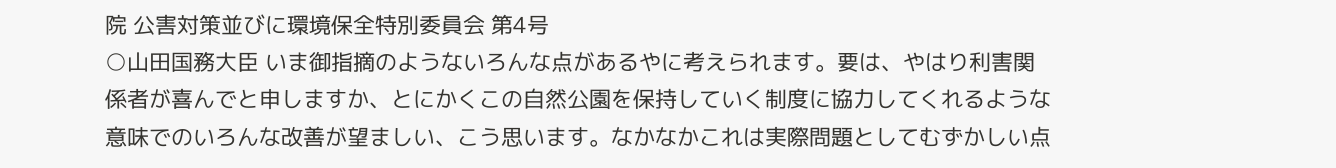院 公害対策並びに環境保全特別委員会 第4号
○山田国務大臣 いま御指摘のようないろんな点があるやに考えられます。要は、やはり利害関係者が喜んでと申しますか、とにかくこの自然公園を保持していく制度に協力してくれるような意味でのいろんな改善が望ましい、こう思います。なかなかこれは実際問題としてむずかしい点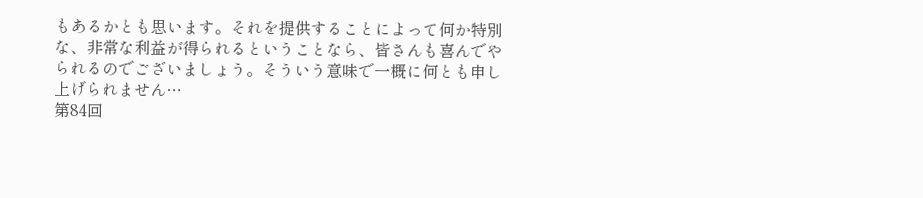もあるかとも思います。それを提供することによって何か特別な、非常な利益が得られるということなら、皆さんも喜んでやられるのでございましょう。そういう意味で一概に何とも申し上げられません…
第84回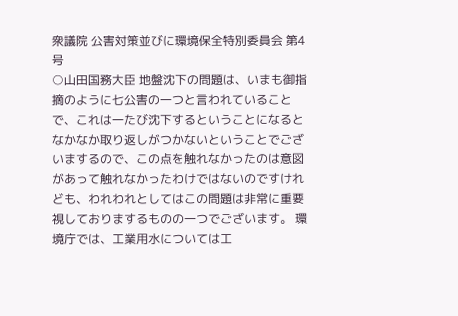衆議院 公害対策並びに環境保全特別委員会 第4号
○山田国務大臣 地盤沈下の問題は、いまも御指摘のように七公害の一つと言われていることで、これは一たび沈下するということになるとなかなか取り返しがつかないということでございまするので、この点を触れなかったのは意図があって触れなかったわけではないのですけれども、われわれとしてはこの問題は非常に重要視しておりまするものの一つでございます。 環境庁では、工業用水については工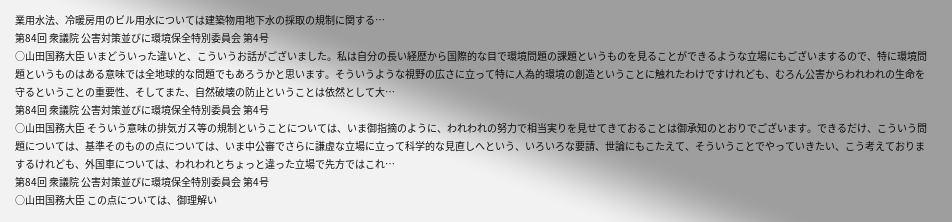業用水法、冷暖房用のビル用水については建築物用地下水の採取の規制に関する…
第84回 衆議院 公害対策並びに環境保全特別委員会 第4号
○山田国務大臣 いまどういった違いと、こういうお話がございました。私は自分の長い経歴から国際的な目で環境問題の課題というものを見ることができるような立場にもございまするので、特に環境問題というものはある意味では全地球的な問題でもあろうかと思います。そういうような視野の広さに立って特に人為的環境の創造ということに触れたわけですけれども、むろん公害からわれわれの生命を守るということの重要性、そしてまた、自然破壊の防止ということは依然として大…
第84回 衆議院 公害対策並びに環境保全特別委員会 第4号
○山田国務大臣 そういう意味の排気ガス等の規制ということについては、いま御指摘のように、われわれの努力で相当実りを見せてきておることは御承知のとおりでございます。できるだけ、こういう問題については、基準そのものの点については、いま中公審でさらに謙虚な立場に立って科学的な見直しへという、いろいろな要請、世論にもこたえて、そういうことでやっていきたい、こう考えておりまするけれども、外国車については、われわれとちょっと違った立場で先方ではこれ…
第84回 衆議院 公害対策並びに環境保全特別委員会 第4号
○山田国務大臣 この点については、御理解い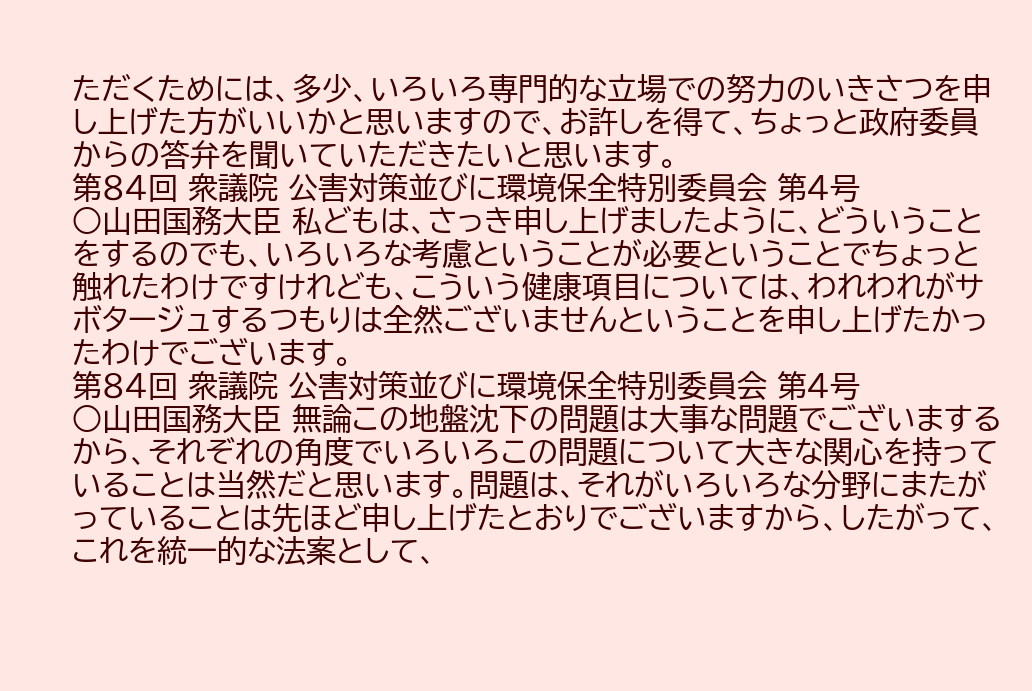ただくためには、多少、いろいろ専門的な立場での努力のいきさつを申し上げた方がいいかと思いますので、お許しを得て、ちょっと政府委員からの答弁を聞いていただきたいと思います。
第84回 衆議院 公害対策並びに環境保全特別委員会 第4号
○山田国務大臣 私どもは、さっき申し上げましたように、どういうことをするのでも、いろいろな考慮ということが必要ということでちょっと触れたわけですけれども、こういう健康項目については、われわれがサボタージュするつもりは全然ございませんということを申し上げたかったわけでございます。
第84回 衆議院 公害対策並びに環境保全特別委員会 第4号
○山田国務大臣 無論この地盤沈下の問題は大事な問題でございまするから、それぞれの角度でいろいろこの問題について大きな関心を持っていることは当然だと思います。問題は、それがいろいろな分野にまたがっていることは先ほど申し上げたとおりでございますから、したがって、これを統一的な法案として、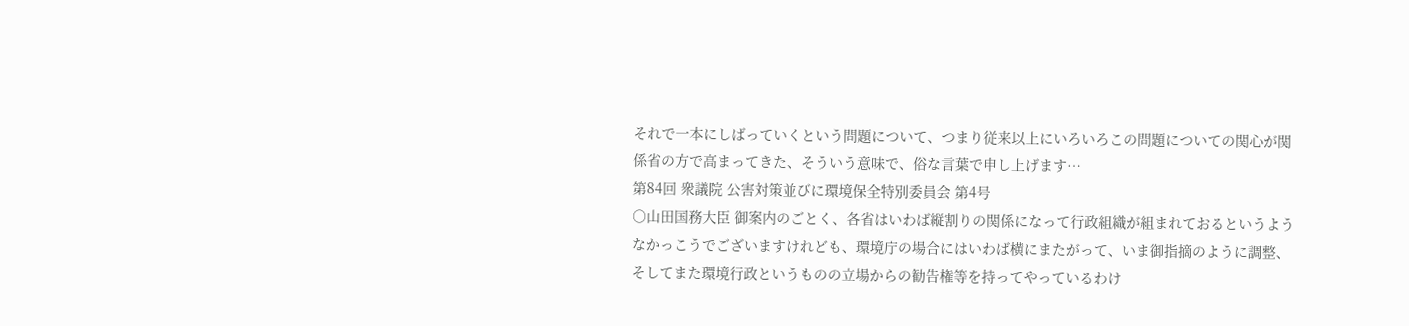それで一本にしばっていくという問題について、つまり従来以上にいろいろこの問題についての関心が関係省の方で高まってきた、そういう意味で、俗な言葉で申し上げます…
第84回 衆議院 公害対策並びに環境保全特別委員会 第4号
○山田国務大臣 御案内のごとく、各省はいわば縦割りの関係になって行政組織が組まれておるというようなかっこうでございますけれども、環境庁の場合にはいわば横にまたがって、いま御指摘のように調整、そしてまた環境行政というものの立場からの勧告権等を持ってやっているわけ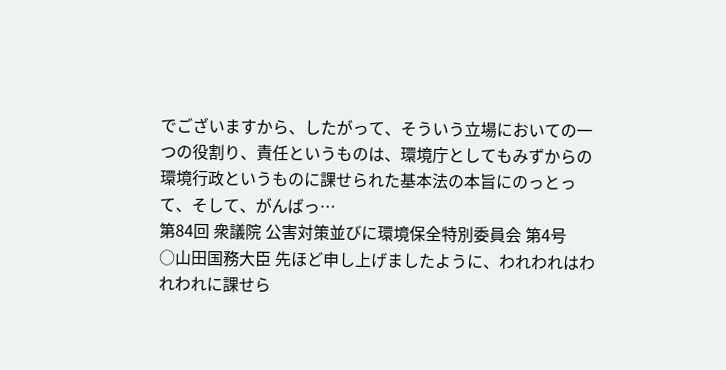でございますから、したがって、そういう立場においての一つの役割り、責任というものは、環境庁としてもみずからの環境行政というものに課せられた基本法の本旨にのっとって、そして、がんばっ…
第84回 衆議院 公害対策並びに環境保全特別委員会 第4号
○山田国務大臣 先ほど申し上げましたように、われわれはわれわれに課せら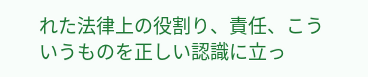れた法律上の役割り、責任、こういうものを正しい認識に立っ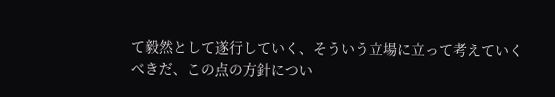て毅然として遂行していく、そういう立場に立って考えていくべきだ、この点の方針につい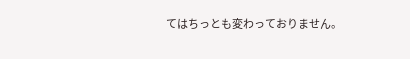てはちっとも変わっておりません。